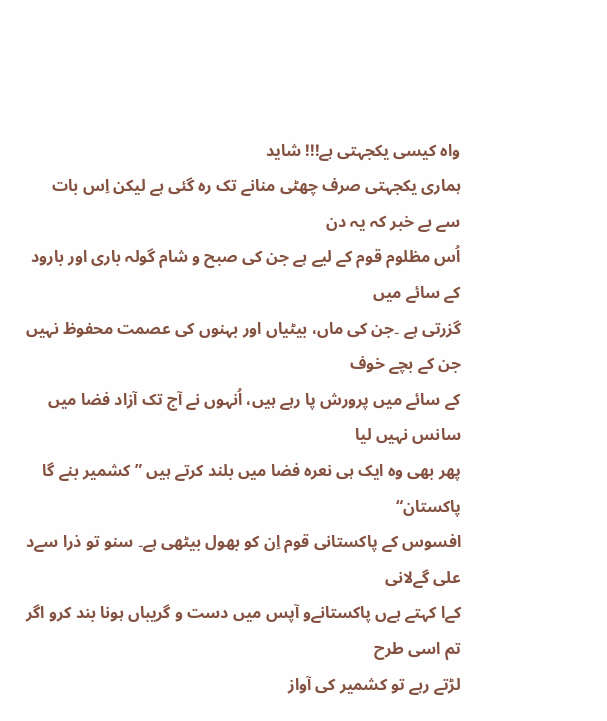واہ کیسی یکجہتی ہے!!! شاید
ہماری یکجہتی صرف چھٹی منانے تک رہ گئی ہے لیکن اِس بات سے بے خبر کہ یہ دن
اُس مظلوم قوم کے لیے ہے جن کی صبح و شام گولہ باری اور بارود کے سائے میں
گزرتی ہے ۔جن کی ماں، بیٹیاں اور بہنوں کی عصمت محفوظ نہیں جن کے بچے خوف
کے سائے میں پرورش پا رہے ہیں، اُنہوں نے آج تک آزاد فضا میں سانس نہیں لیا
پھر بھی وہ ایک ہی نعرہ فضا میں بلند کرتے ہیں ”کشمیر بنے گا پاکستان“
افسوس کے پاکستانی قوم اِن کو بھول بیٹھی ہے۔ سنو تو ذرا سےد علی گےلانی
کےا کہتے ہےں پاکستانےو آپس میں دست و گریباں ہونا بند کرو اگر تم اسی طرح
لڑتے رہے تو کشمیر کی آواز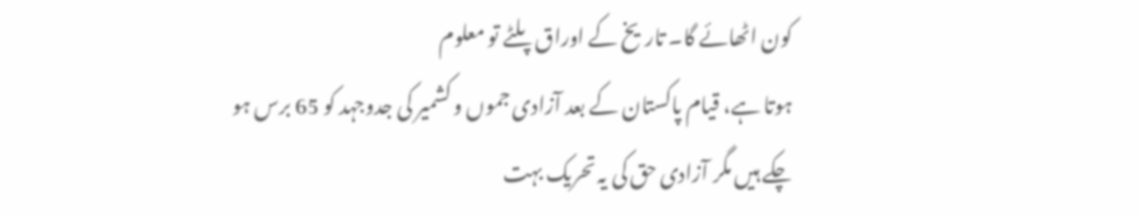کون اٹھائے گا۔ تاریخ کے اوراق پلٹے تو معلوم
ہوتا ہے، قیام پاکستان کے بعد آزادی جموں و کشمیر کی جدوجہد کو 65 برس ہو
چکے ہیں مگر آزادی حق کی یہ تحریک بہت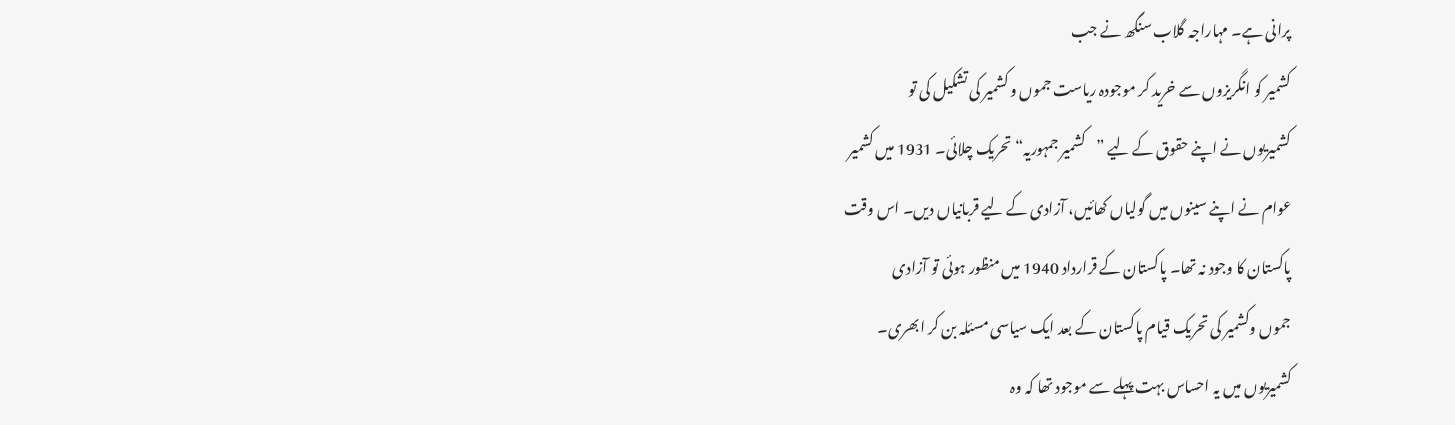پرانی ہے۔ مہاراجہ گلاب سنگھ نے جب
کشمیر کو انگریزوں سے خرید کر موجودہ ریاست جموں و کشمیر کی تشکیل کی تو
کشمیریوں نے اپنے حقوق کے لیے ”کشمیر جمہوریہ“ تحریک چلائی۔ 1931 میں کشمیر
عوام نے اپنے سینوں میں گولیاں کھائیں، آزادی کے لیے قربانیاں دیں۔ اس وقت
پاکستان کا وجود نہ تھا۔ پاکستان کے قرارداد 1940 میں منظور ہوئی تو آزادی
جموں وکشمیر کی تحریک قیام پاکستان کے بعد ایک سیاسی مسئلہ بن کر ابھری۔
کشمیریوں میں یہ احساس بہت پہلے سے موجود تھا کہ وہ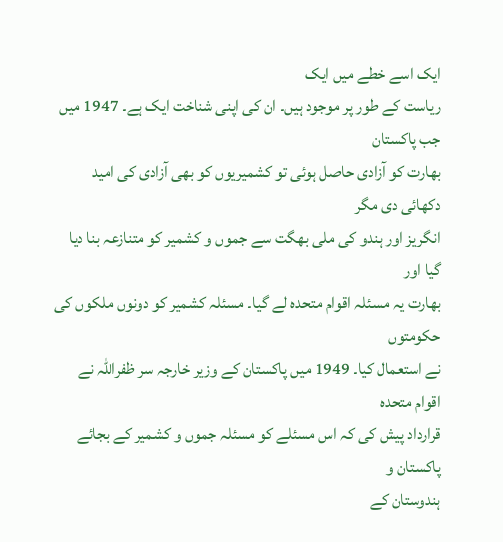ایک اسے خطے میں ایک
ریاست کے طور پر موجود ہیں۔ ان کی اپنی شناخت ایک ہے۔ 1947 میں جب پاکستان
بھارت کو آزادی حاصل ہوئی تو کشمیریوں کو بھی آزادی کی امید دکھائی دی مگر
انگریز اور ہندو کی ملی بھگت سے جموں و کشمیر کو متنازعہ بنا دیا گیا اور
بھارت یہ مسئلہ اقوام متحدہ لے گیا۔ مسئلہ کشمیر کو دونوں ملکوں کی حکومتوں
نے استعمال کیا۔ 1949 میں پاکستان کے وزیر خارجہ سر ظفراللہ نے اقوام متحدہ
قرارداد پیش کی کہ اس مسئلے کو مسئلہ جموں و کشمیر کے بجائے پاکستان و
ہندوستان کے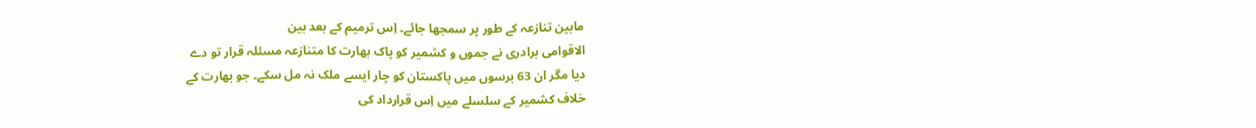مابین تنازعہ کے طور پر سمجھا جائے۔ اِس ترمیم کے بعد بین
الاقوامی برادری نے جموں و کشمیر کو پاک بھارت کا متنازعہ مسئلہ قرار تو دے
دیا مگر ان 63 برسوں میں پاکستان کو چار ایسے ملک نہ مل سکے۔ جو بھارت کے
خلاف کشمیر کے سلسلے میں اِس قرارداد کی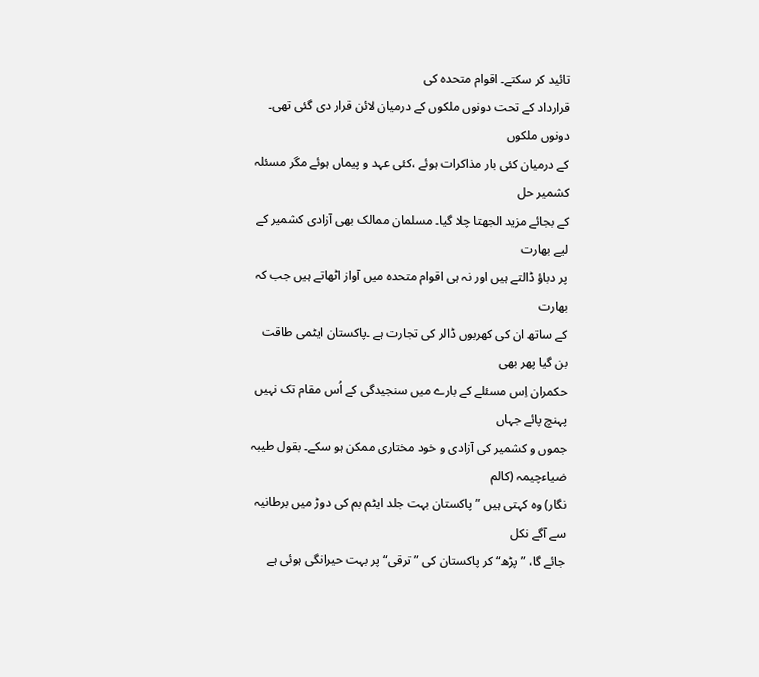تائید کر سکتے۔ اقوام متحدہ کی
قرارداد کے تحت دونوں ملکوں کے درمیان لائن قرار دی گئی تھی۔ دونوں ملکوں
کے درمیان کئی بار مذاکرات ہوئے ،کئی عہد و پیماں ہوئے مگر مسئلہ کشمیر حل
کے بجائے مزید الجھتا چلا گیا۔ مسلمان ممالک بھی آزادی کشمیر کے لیے بھارت
پر دباؤ ڈالتے ہیں اور نہ ہی اقوام متحدہ میں آواز اٹھاتے ہیں جب کہ بھارت
کے ساتھ ان کی کھربوں ڈالر کی تجارت ہے ۔پاکستان ایٹمی طاقت بن گیا پھر بھی
حکمران اِس مسئلے کے بارے میں سنجیدگی کے اُس مقام تک نہیں پہنچ پائے جہاں
جموں و کشمیر کی آزادی و خود مختاری ممکن ہو سکے۔ بقول طیبہ ضیاءچیمہ (کالم
نگار) وہ کہتی ہیں ”پاکستان بہت جلد ایٹم بم کی دوڑ میں برطانیہ سے آگے نکل
جائے گا، ”پڑھ“ کر پاکستان کی ”ترقی“ پر بہت حیرانگی ہوئی ہے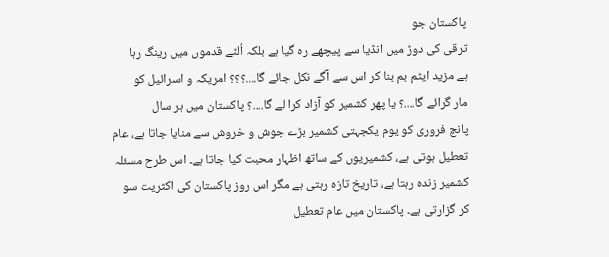پاکستان جو
ترقی کی دوڑ میں انڈیا سے پیچھے رہ گیا ہے بلکہ اُلٹے قدموں میں رینگ رہا
ہے مزید ایٹم بم بنا کر اس سے آگے نکل جائے گا....؟؟؟ امریکہ و اسرائیل کو
مار گرائے گا....؟ یا پھر کشمیر کو آزاد کرا لے گا....؟ پاکستان میں ہر سال
پانچ فروری کو یوم یکجہتی کشمیر بڑے جوش و خروش سے منایا جاتا ہے، عام
تعطیل ہوتی ہے، کشمیریوں کے ساتھ اظہار محبت کیا جاتا ہے۔ اس طرح مسئلہ
کشمیر زندہ رہتا ہے، تاریخ تازہ رہتی ہے مگر اس روز پاکستان کی اکثریت سو
کر گزارتی ہے۔ پاکستان میں عام تعطیل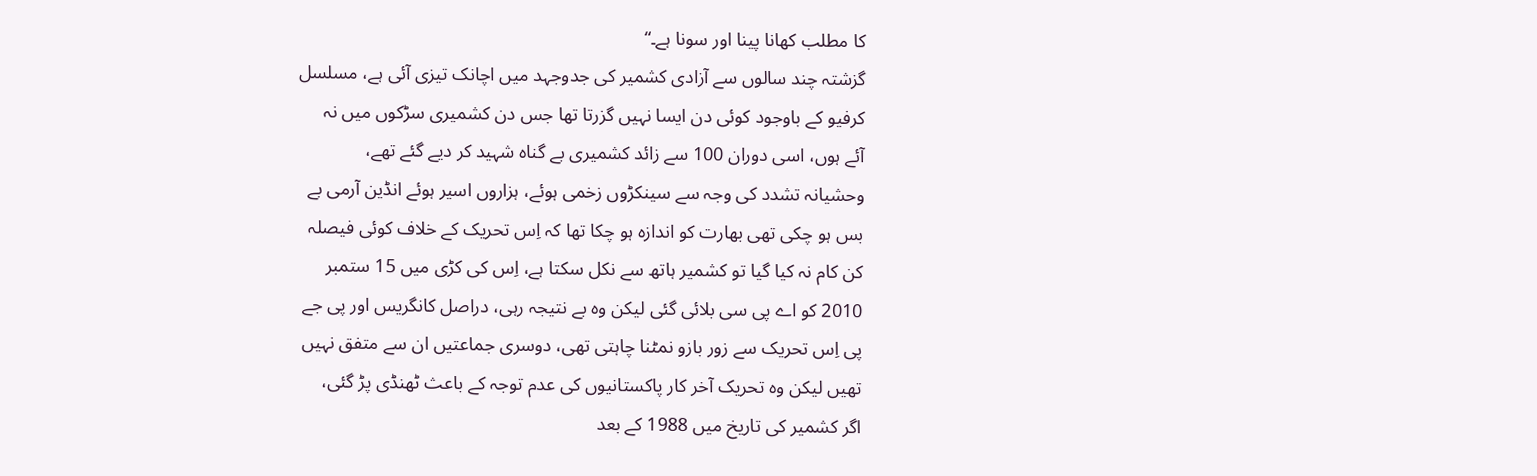کا مطلب کھانا پینا اور سونا ہے۔“
گزشتہ چند سالوں سے آزادی کشمیر کی جدوجہد میں اچانک تیزی آئی ہے، مسلسل
کرفیو کے باوجود کوئی دن ایسا نہیں گزرتا تھا جس دن کشمیری سڑکوں میں نہ
آئے ہوں، اسی دوران 100 سے زائد کشمیری بے گناہ شہید کر دیے گئے تھے،
وحشیانہ تشدد کی وجہ سے سینکڑوں زخمی ہوئے، ہزاروں اسیر ہوئے انڈین آرمی بے
بس ہو چکی تھی بھارت کو اندازہ ہو چکا تھا کہ اِس تحریک کے خلاف کوئی فیصلہ
کن کام نہ کیا گیا تو کشمیر ہاتھ سے نکل سکتا ہے، اِس کی کڑی میں 15 ستمبر
2010 کو اے پی سی بلائی گئی لیکن وہ بے نتیجہ رہی، دراصل کانگریس اور پی جے
پی اِس تحریک سے زور بازو نمٹنا چاہتی تھی، دوسری جماعتیں ان سے متفق نہیں
تھیں لیکن وہ تحریک آخر کار پاکستانیوں کی عدم توجہ کے باعث ٹھنڈی پڑ گئی،
اگر کشمیر کی تاریخ میں 1988 کے بعد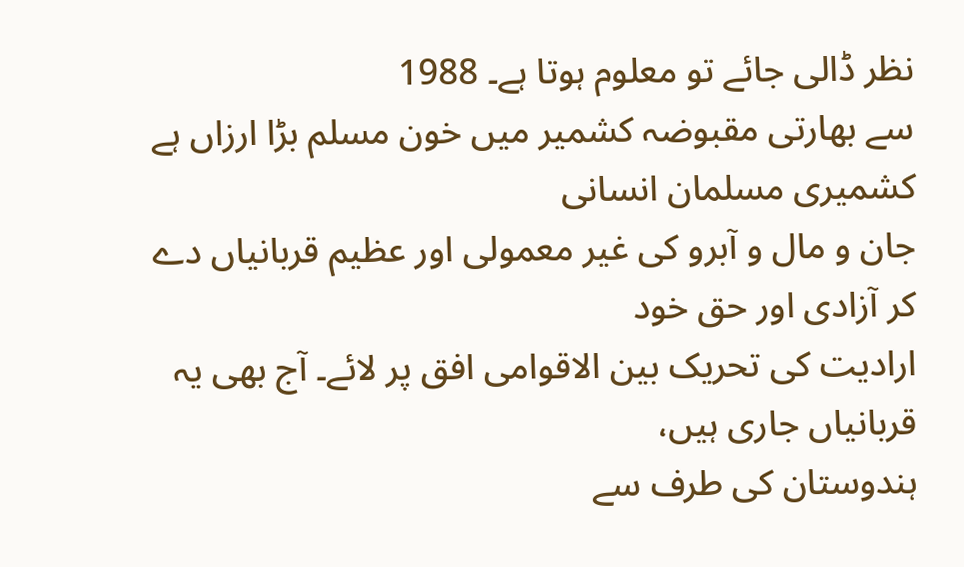نظر ڈالی جائے تو معلوم ہوتا ہے۔ 1988
سے بھارتی مقبوضہ کشمیر میں خون مسلم بڑا ارزاں ہے کشمیری مسلمان انسانی
جان و مال و آبرو کی غیر معمولی اور عظیم قربانیاں دے کر آزادی اور حق خود
ارادیت کی تحریک بین الاقوامی افق پر لائے۔ آج بھی یہ قربانیاں جاری ہیں،
ہندوستان کی طرف سے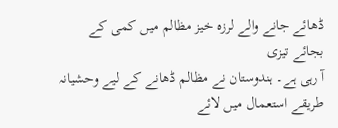ڈھائے جانے والے لرزہ خیز مظالم میں کمی کے بجائے تیزی
آ رہی ہے۔ ہندوستان نے مظالم ڈھانے کے لیے وحشیانہ طریقے استعمال میں لائے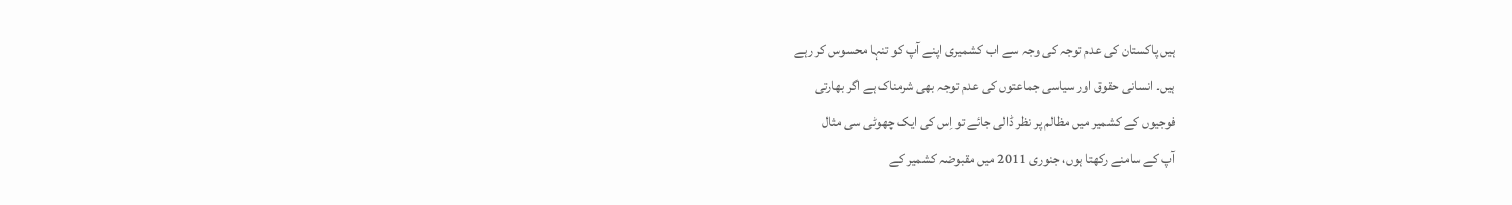ہیں پاکستان کی عدم توجہ کی وجہ سے اب کشمیری اپنے آپ کو تنہا محسوس کر رہے
ہیں۔ انسانی حقوق اور سیاسی جماعتوں کی عدم توجہ بھی شرمناک ہے اگر بھارتی
فوجیوں کے کشمیر میں مظالم پر نظر ڈالی جائے تو اِس کی ایک چھوٹی سی مثال
آپ کے سامنے رکھتا ہوں، جنوری 2011 میں مقبوضہ کشمیر کے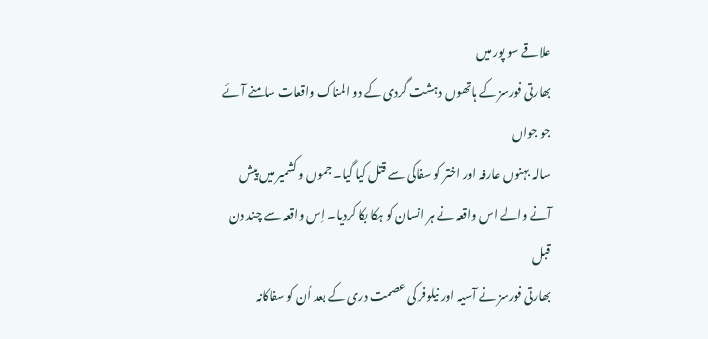علاقے سو پور میں
بھارتی فورسز کے ہاتھوں دہشت گردی کے دو المناک واقعات سامنے آئے جو جواں
سالہ بہنوں عارفہ اور اختر کو سفاکی سے قتل کیا گیا۔ جموں و کشمیر میں پیش
آنے والے اس واقعہ نے ہر انسان کو ہکا بکا کردیا۔ اِس واقعہ سے چند دن قبل
بھارتی فورسز نے آسیہ اور نیلوفر کی عصمت دری کے بعد اُن کو سفاکانہ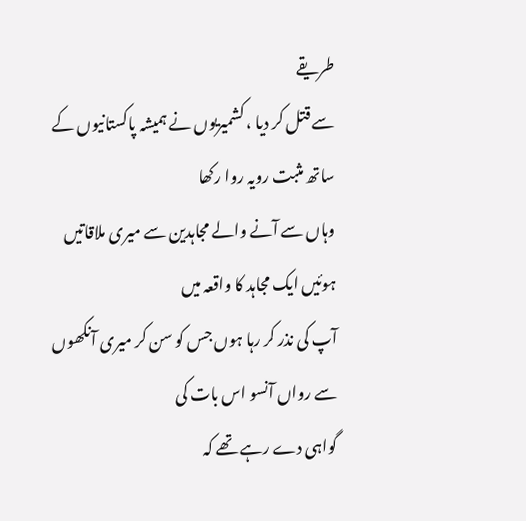طریقے
سے قتل کر دیا ، کشمیریوں نے ہمیشہ پاکستانیوں کے ساتھ مثبت رویہ روا رکھا
وہاں سے آنے والے مجاہدین سے میری ملاقاتیں ہوئیں ایک مجاہد کا واقعہ میں
آپ کی نذر کر رہا ہوں جس کو سن کر میری آنکھوں سے رواں آنسو اس بات کی
گواہی دے رہے تھے کہ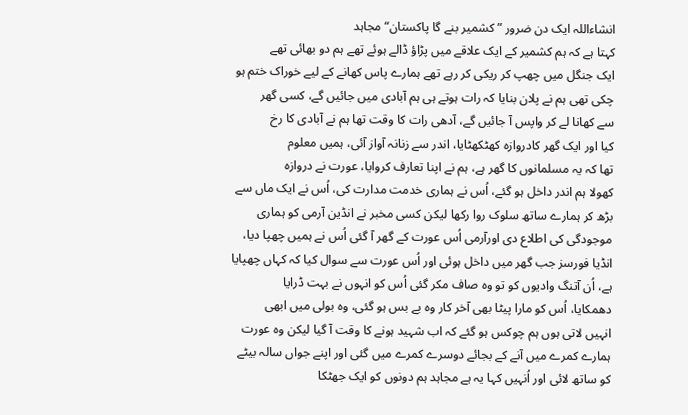انشاءاللہ ایک دن ضرور ”کشمیر بنے گا پاکستان“ مجاہد
کہتا ہے کہ ہم کشمیر کے ایک علاقے میں پڑاؤ ڈالے ہوئے تھے ہم دو بھائی تھے
ایک جنگل میں چھپ کر ریکی کر رہے تھے ہمارے پاس کھانے کے لیے خوراک ختم ہو
چکی تھی ہم نے پلان بنایا کہ رات ہوتے ہی ہم آبادی میں جائیں گے، کسی گھر
سے کھانا لے کر واپس آ جائیں گے، آدھی رات کا وقت تھا ہم نے آبادی کا رخ
کیا اور ایک گھر کادروازہ کھٹکھٹایا، اندر سے زنانہ آواز آئی، ہمیں معلوم
تھا کہ یہ مسلمانوں کا گھر ہے، ہم نے اپنا تعارف کروایا، عورت نے دروازہ
کھولا ہم اندر داخل ہو گئے، اُس نے ہماری خدمت مدارت کی، اُس نے ایک ماں سے
بڑھ کر ہمارے ساتھ سلوک روا رکھا لیکن کسی مخبر نے انڈین آرمی کو ہماری
موجودگی کی اطلاع دی اورآرمی اُس عورت کے گھر آ گئی اُس نے ہمیں چھپا دیا،
انڈیا فورسز جب گھر میں داخل ہوئی اور اُس عورت سے سوال کیا کہ کہاں چھپایا
ہے، اُن آتنگ وادیوں کو تو وہ صاف مکر گئی اُس کو انہوں نے بہت ڈرایا
دھمکایا، اُس کو مارا پیٹا بھی آخر کار وہ بے بس ہو گئی، وہ بولی میں ابھی
انہیں لاتی ہوں ہم چوکس ہو گئے کہ اب شہید ہونے کا وقت آ گیا لیکن وہ عورت
ہمارے کمرے میں آنے کے بجائے دوسرے کمرے میں گئی اور اپنے جواں سالہ بیٹے
کو ساتھ لائی اور اُنہیں کہا یہ ہے مجاہد ہم دونوں کو ایک جھٹکا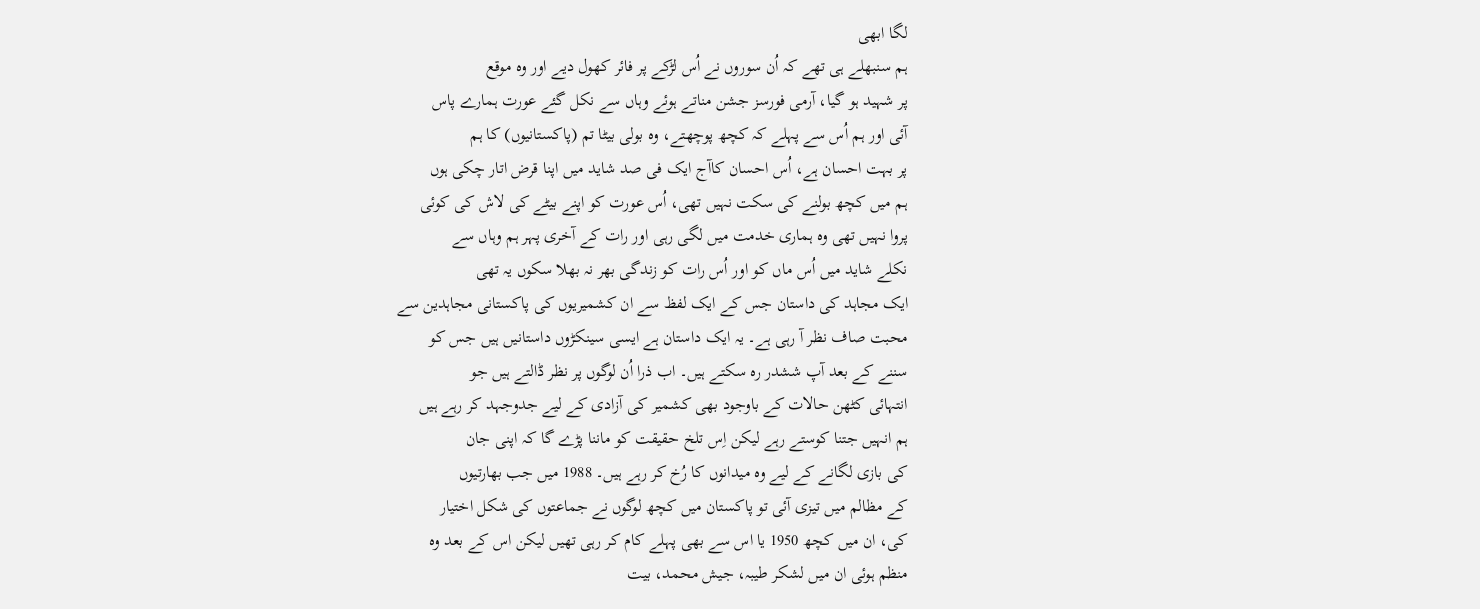لگا ابھی
ہم سنبھلے ہی تھے کہ اُن سوروں نے اُس لڑکے پر فائر کھول دیے اور وہ موقع
پر شہید ہو گیا، آرمی فورسز جشن مناتے ہوئے وہاں سے نکل گئے عورت ہمارے پاس
آئی اور ہم اُس سے پہلے کہ کچھ پوچھتے، وہ بولی بیٹا تم (پاکستانیوں) کا ہم
پر بہت احسان ہے، اُس احسان کاآج ایک فی صد شاید میں اپنا قرض اتار چکی ہوں
ہم میں کچھ بولنے کی سکت نہیں تھی، اُس عورت کو اپنے بیٹے کی لاش کی کوئی
پروا نہیں تھی وہ ہماری خدمت میں لگی رہی اور رات کے آخری پہر ہم وہاں سے
نکلے شاید میں اُس ماں کو اور اُس رات کو زندگی بھر نہ بھلا سکوں یہ تھی
ایک مجاہد کی داستان جس کے ایک لفظ سے ان کشمیریوں کی پاکستانی مجاہدین سے
محبت صاف نظر آ رہی ہے۔ یہ ایک داستان ہے ایسی سینکڑوں داستانیں ہیں جس کو
سننے کے بعد آپ ششدر رہ سکتے ہیں۔ اب ذرا اُن لوگوں پر نظر ڈالتے ہیں جو
انتہائی کٹھن حالات کے باوجود بھی کشمیر کی آزادی کے لیے جدوجہد کر رہے ہیں
ہم انہیں جتنا کوستے رہے لیکن اِس تلخ حقیقت کو ماننا پڑے گا کہ اپنی جان
کی بازی لگانے کے لیے وہ میدانوں کا رُخ کر رہے ہیں۔ 1988 میں جب بھارتیوں
کے مظالم میں تیزی آئی تو پاکستان میں کچھ لوگوں نے جماعتوں کی شکل اختیار
کی، ان میں کچھ 1950 یا اس سے بھی پہلے کام کر رہی تھیں لیکن اس کے بعد وہ
منظم ہوئی ان میں لشکر طیبہ، جیش محمد، بیت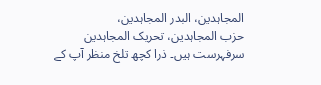المجاہدین، البدر المجاہدین،
حزب المجاہدین، تحریک المجاہدین سرفہرست ہیں۔ ذرا کچھ تلخ منظر آپ کے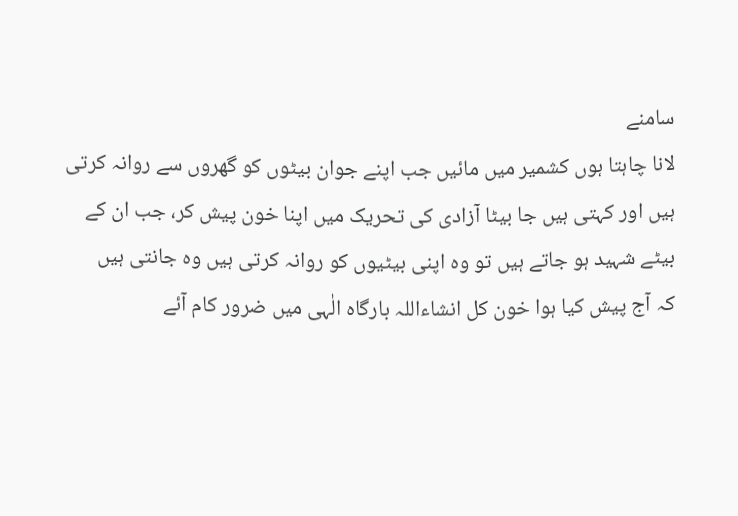سامنے
لانا چاہتا ہوں کشمیر میں مائیں جب اپنے جوان بیٹوں کو گھروں سے روانہ کرتی
ہیں اور کہتی ہیں جا بیٹا آزادی کی تحریک میں اپنا خون پیش کر، جب ان کے
بیٹے شہید ہو جاتے ہیں تو وہ اپنی بیٹیوں کو روانہ کرتی ہیں وہ جانتی ہیں
کہ آج پیش کیا ہوا خون کل انشاءاللہ بارگاہ الٰہی میں ضرور کام آئے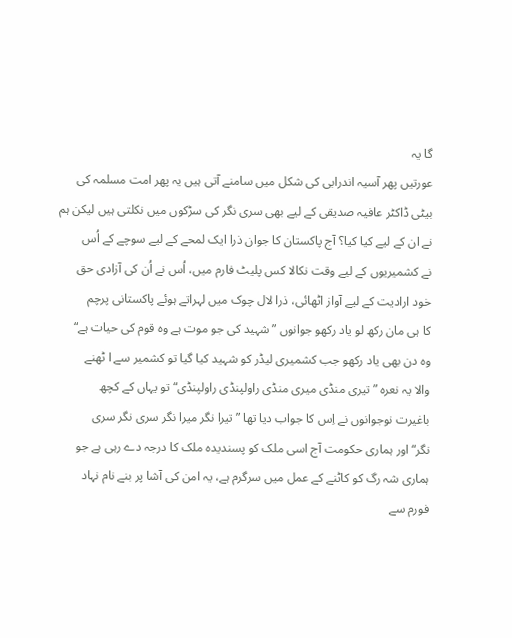گا یہ
عورتیں پھر آسیہ اندرابی کی شکل میں سامنے آتی ہیں یہ پھر امت مسلمہ کی
بیٹی ڈاکٹر عافیہ صدیقی کے لیے بھی سری نگر کی سڑکوں میں نکلتی ہیں لیکن ہم
نے ان کے لیے کیا کیا؟ آج پاکستان کا جوان ذرا ایک لمحے کے لیے سوچے کے اُس
نے کشمیریوں کے لیے وقت نکالا کس پلیٹ فارم میں، اُس نے اُن کی آزادی حق
خود ارادیت کے لیے آواز اٹھائی، ذرا لال چوک میں لہراتے ہوئے پاکستانی پرچم
کا ہی مان رکھ لو یاد رکھو جوانوں ”شہید کی جو موت ہے وہ قوم کی حیات ہے“
وہ دن بھی یاد رکھو جب کشمیری لیڈر کو شہید کیا گیا تو کشمیر سے ا ٹھنے
والا یہ نعرہ ”تیری منڈی میری منڈی راولپنڈی راولپنڈی“ تو یہاں کے کچھ
باغیرت نوجوانوں نے اِس کا جواب دیا تھا ”تیرا نگر میرا نگر سری نگر سری
نگر“ اور ہماری حکومت آج اسی ملک کو پسندیدہ ملک کا درجہ دے رہی ہے جو
ہماری شہ رگ کو کاٹنے کے عمل میں سرگرم ہے، یہ امن کی آشا پر بنے نام نہاد
فورم سے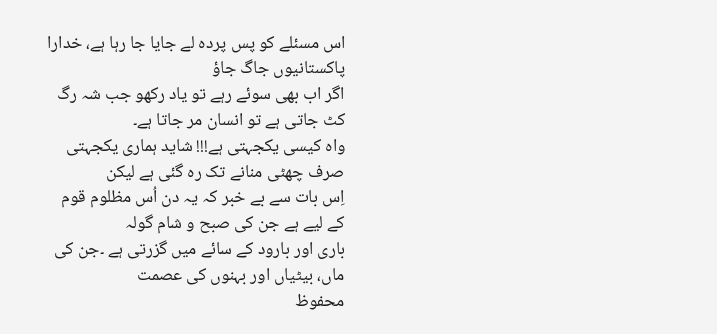اس مسئلے کو پس پردہ لے جایا جا رہا ہے، خدارا پاکستانیوں جاگ جاؤ
اگر اب بھی سوئے رہے تو یاد رکھو جب شہ رگ کٹ جاتی ہے تو انسان مر جاتا ہے۔
واہ کیسی یکجہتی ہے!!! شاید ہماری یکجہتی صرف چھٹی منانے تک رہ گئی ہے لیکن
اِس بات سے بے خبر کہ یہ دن اُس مظلوم قوم کے لیے ہے جن کی صبح و شام گولہ
باری اور بارود کے سائے میں گزرتی ہے ۔جن کی ماں، بیٹیاں اور بہنوں کی عصمت
محفوظ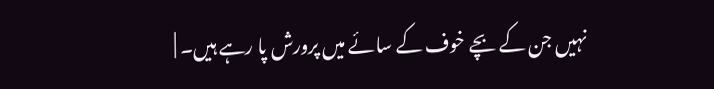نہیں جن کے بچے خوف کے سائے میں پرورش پا رہے ہیں۔ |